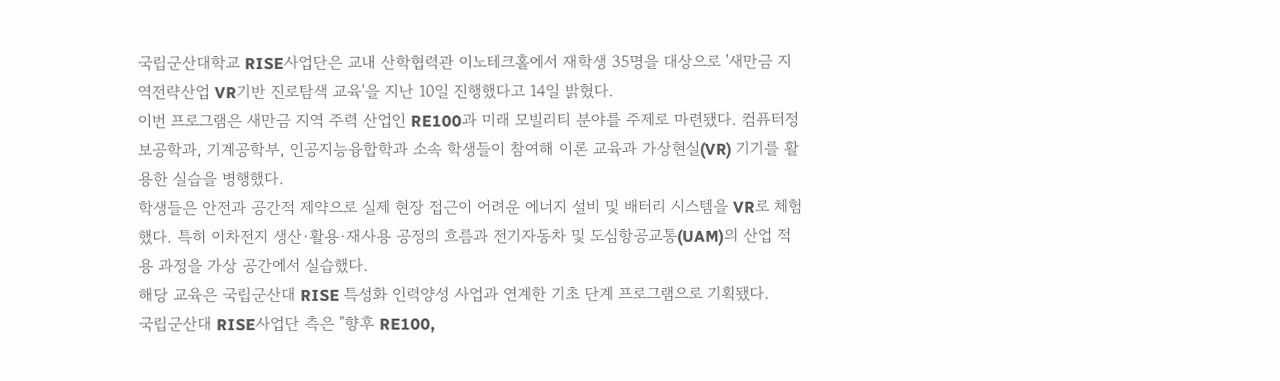국립군산대학교 RISE사업단은 교내 산학협력관 이노테크홀에서 재학생 35명을 대상으로 '새만금 지역전략산업 VR기반 진로탐색 교육'을 지난 10일 진행했다고 14일 밝혔다.
이번 프로그램은 새만금 지역 주력 산업인 RE100과 미래 모빌리티 분야를 주제로 마련됐다. 컴퓨터정보공학과, 기계공학부, 인공지능융합학과 소속 학생들이 참여해 이론 교육과 가상현실(VR) 기기를 활용한 실습을 병행했다.
학생들은 안전과 공간적 제약으로 실제 현장 접근이 어려운 에너지 설비 및 배터리 시스템을 VR로 체험했다. 특히 이차전지 생산·활용·재사용 공정의 흐름과 전기자동차 및 도심항공교통(UAM)의 산업 적용 과정을 가상 공간에서 실습했다.
해당 교육은 국립군산대 RISE 특성화 인력양성 사업과 연계한 기초 단계 프로그램으로 기획됐다.
국립군산대 RISE사업단 측은 "향후 RE100,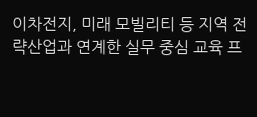이차전지, 미래 모빌리티 등 지역 전략산업과 연계한 실무 중심 교육 프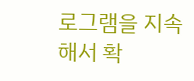로그램을 지속해서 확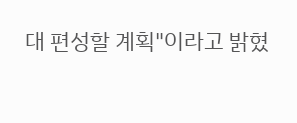대 편성할 계획"이라고 밝혔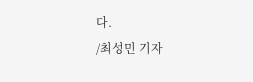다.
/최성민 기자